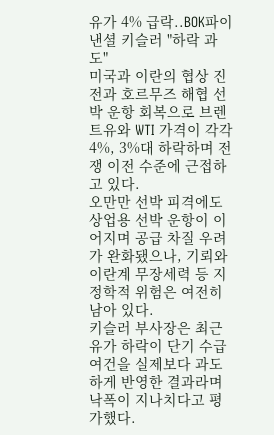유가 4% 급락..BOK파이낸셜 키슬러 "하락 과도"
미국과 이란의 협상 진전과 호르무즈 해협 선박 운항 회복으로 브렌트유와 WTI 가격이 각각 4%, 3%대 하락하며 전쟁 이전 수준에 근접하고 있다.
오만만 선박 피격에도 상업용 선박 운항이 이어지며 공급 차질 우려가 완화됐으나, 기뢰와 이란계 무장세력 등 지정학적 위험은 여전히 남아 있다.
키슬러 부사장은 최근 유가 하락이 단기 수급 여건을 실제보다 과도하게 반영한 결과라며 낙폭이 지나치다고 평가했다.